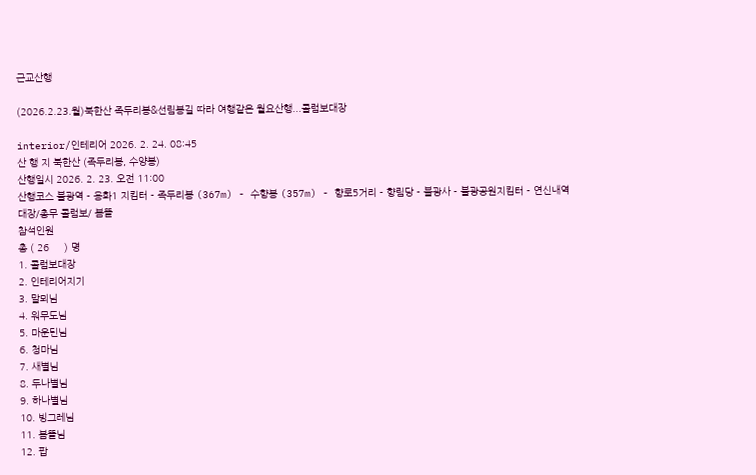근교산행

(2026.2.23.월)북한산 족두리봉&선림봉길 따라 여행같은 월요산행...콜럼보대장

interior/인테리어 2026. 2. 24. 08:45
산 행 지 북한산 (족두리봉, 수양봉)
산행일시 2026. 2. 23. 오전 11:00
산행코스 불광역 - 용화1 지킴터 - 족두리봉 (367m) - 수향봉 (357m) - 향로5거리 - 향림당 - 불광사 - 불광공원지킴터 - 연신내역
대장/총무 콜럼보/ 봄뜰
참석인원
총 ( 26     ) 명
1. 콜럼보대장
2. 인테리어지기
3. 말뫼님
4. 워무도님
5. 마운틴님
6. 청마님
7. 새별님
8. 두나별님
9. 하나별님
10. 빙그레님
11. 봄뜰님
12. 팝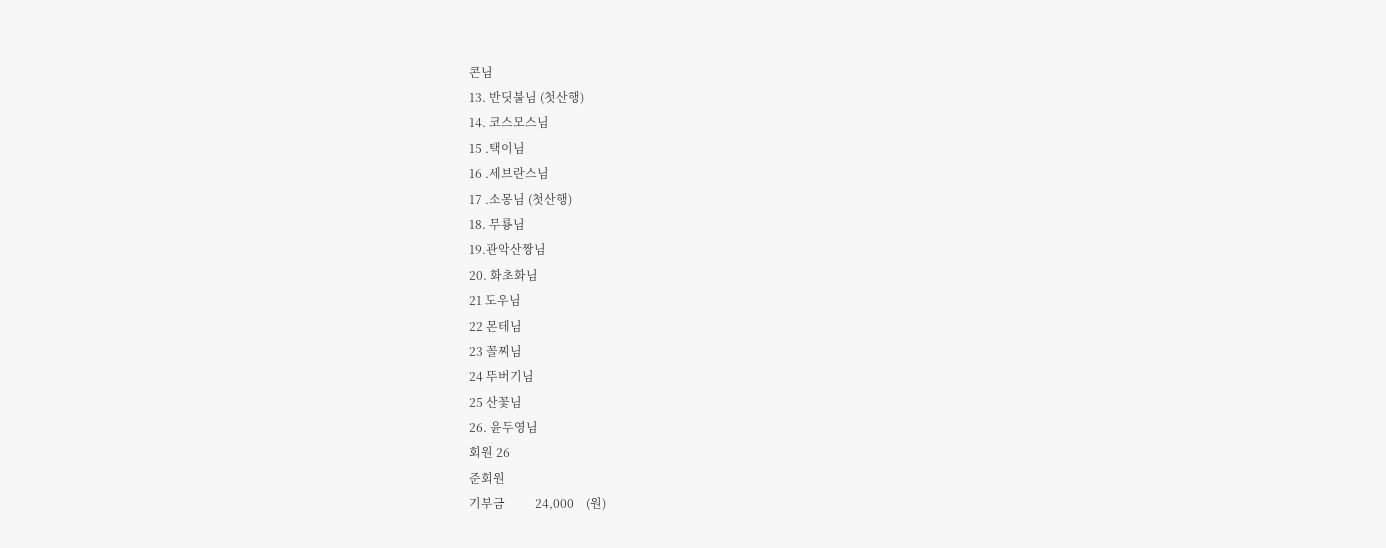콘님
13. 반딧불님 (첫산행)
14. 코스모스님
15 .택이님
16 .세브란스님
17 .소몽님 (첫산행)
18. 무룡님
19.관악산짱님
20. 화초화님
21 도우님
22 몬테님
23 꼴찌님
24 뚜버기님
25 산꽃님
26. 윤두영님
회원 26
준회원
기부금          24,000    (원)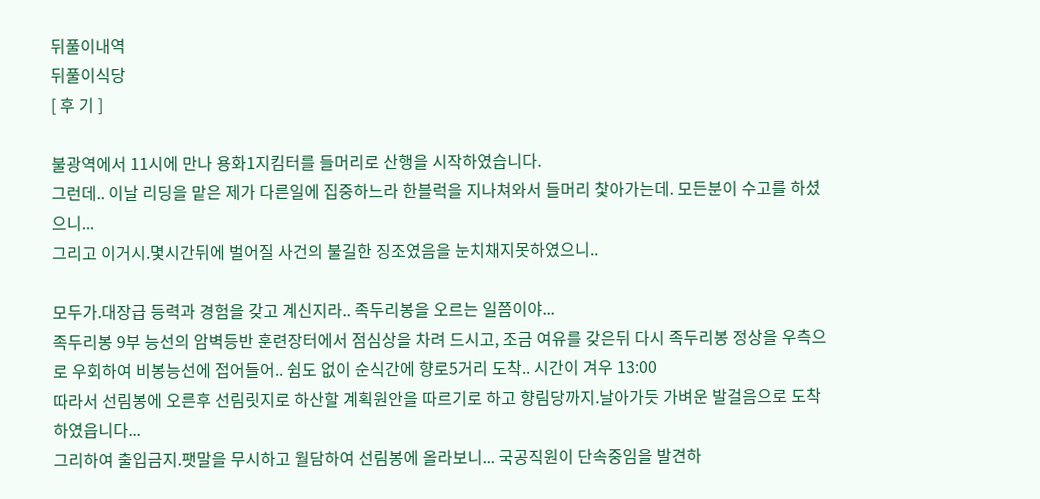뒤풀이내역
뒤풀이식당
[ 후 기 ]

불광역에서 11시에 만나 용화1지킴터를 들머리로 산행을 시작하였습니다.
그런데.. 이날 리딩을 맡은 제가 다른일에 집중하느라 한블럭을 지나쳐와서 들머리 찿아가는데. 모든분이 수고를 하셨으니...
그리고 이거시.몇시간뒤에 벌어질 사건의 불길한 징조였음을 눈치채지못하였으니..

모두가.대장급 등력과 경험을 갖고 계신지라.. 족두리봉을 오르는 일쯤이야...
족두리봉 9부 능선의 암벽등반 훈련장터에서 점심상을 차려 드시고, 조금 여유를 갖은뒤 다시 족두리봉 정상을 우측으로 우회하여 비봉능선에 접어들어.. 쉼도 없이 순식간에 향로5거리 도착.. 시간이 겨우 13:00
따라서 선림봉에 오른후 선림릿지로 하산할 계획원안을 따르기로 하고 향림당까지.날아가듯 가벼운 발걸음으로 도착하였읍니다...
그리하여 출입금지.팻말을 무시하고 월담하여 선림봉에 올라보니... 국공직원이 단속중임을 발견하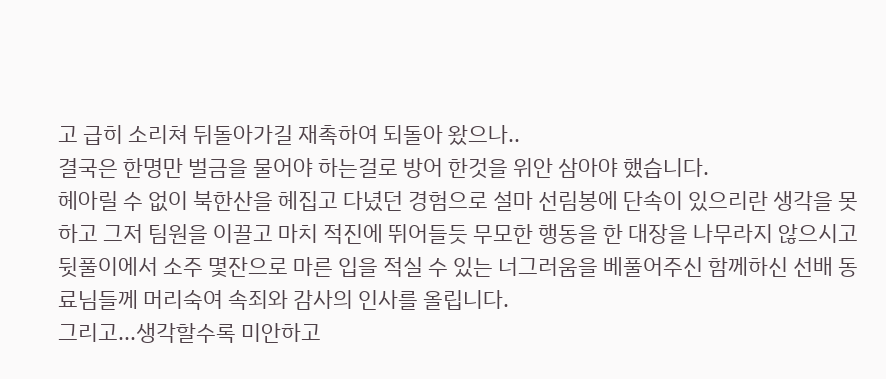고 급히 소리쳐 뒤돌아가길 재촉하여 되돌아 왔으나..
결국은 한명만 벌금을 물어야 하는걸로 방어 한것을 위안 삼아야 했습니다.
헤아릴 수 없이 북한산을 헤집고 다녔던 경험으로 설마 선림봉에 단속이 있으리란 생각을 못하고 그저 팀원을 이끌고 마치 적진에 뛰어들듯 무모한 행동을 한 대장을 나무라지 않으시고 뒷풀이에서 소주 몇잔으로 마른 입을 적실 수 있는 너그러움을 베풀어주신 함께하신 선배 동료님들께 머리숙여 속죄와 감사의 인사를 올립니다.
그리고...생각할수록 미안하고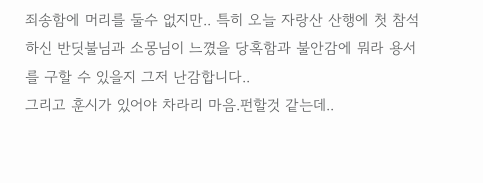죄송함에 머리를 둘수 없지만.. 특히 오늘 자랑산 산행에 첫 참석하신 반딧불님과 소몽님이 느꼈을 당혹함과 불안감에 뭐라 용서를 구할 수 있을지 그저 난감합니다..
그리고 훈시가 있어야 차라리 마음.펀할것 같는데..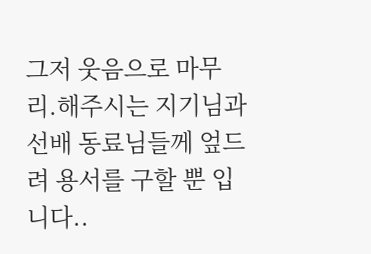그저 웃음으로 마무리.해주시는 지기님과 선배 동료님들께 엎드려 용서를 구할 뿐 입니다..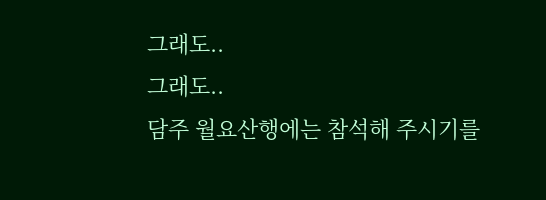그래도..
그래도..
담주 월요산행에는 참석해 주시기를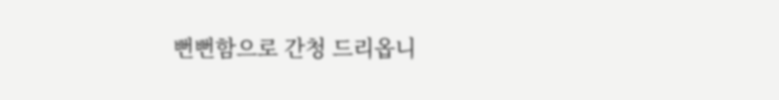뻔뻔함으로 간청 드리옵니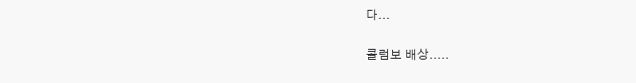다...

콜럼보 배상.....